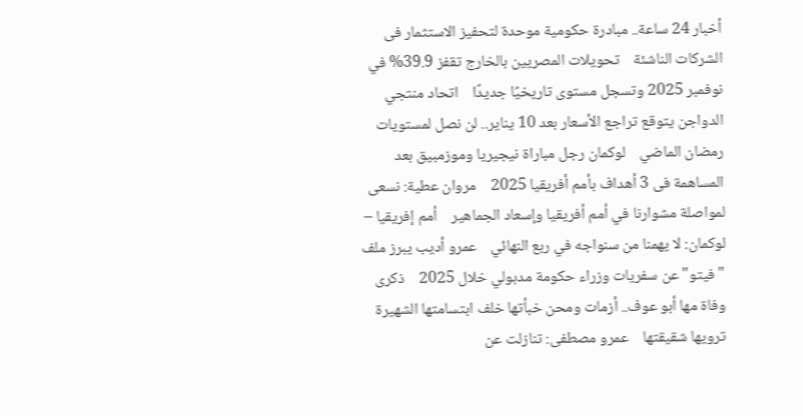أخبار 24 ساعة.. مبادرة حكومية موحدة لتحفيز الاستثمار فى الشركات الناشئة    تحويلات المصريين بالخارج تقفز 39.9% في نوفمبر 2025 وتسجل مستوى تاريخيًا جديدًا    اتحاد منتجي الدواجن يتوقع تراجع الأسعار بعد 10 يناير.. لن نصل لمستويات رمضان الماضي    لوكمان رجل مباراة نيجيريا وموزمبيق بعد المساهمة فى 3 أهداف بأمم أفريقيا 2025    مروان عطية: نسعى لمواصلة مشوارنا في أمم أفريقيا وإسعاد الجماهير    أمم إفريقيا – لوكمان: لا يهمنا من سنواجه في ربع النهائي    عمرو أديب يبرز ملف "فيتو" عن سفريات وزراء حكومة مدبولي خلال 2025    ذكرى وفاة مها أبو عوف.. أزمات ومحن خبأتها خلف ابتسامتها الشهيرة ترويها شقيقتها    عمرو مصطفى: تنازلت عن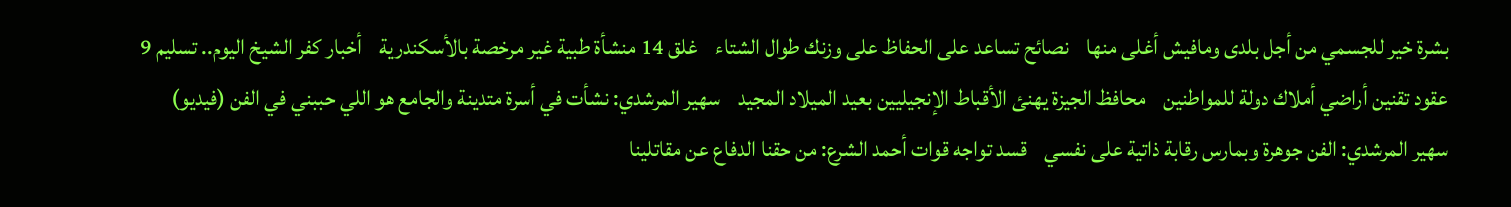بشرة خير للجسمي من أجل بلدى ومافيش أغلى منها    نصائح تساعد على الحفاظ على وزنك طوال الشتاء    غلق 14 منشأة طبية غير مرخصة بالأسكندرية    أخبار كفر الشيخ اليوم.. تسليم 9 عقود تقنين أراضي أملاك دولة للمواطنين    محافظ الجيزة يهنئ الأقباط الإنجيليين بعيد الميلاد المجيد    سهير المرشدي: نشأت في أسرة متدينة والجامع هو اللي حببني في الفن (فيديو)    سهير المرشدي: الفن جوهرة وبمارس رقابة ذاتية على نفسي    قسد تواجه قوات أحمد الشرع: من حقنا الدفاع عن مقاتلينا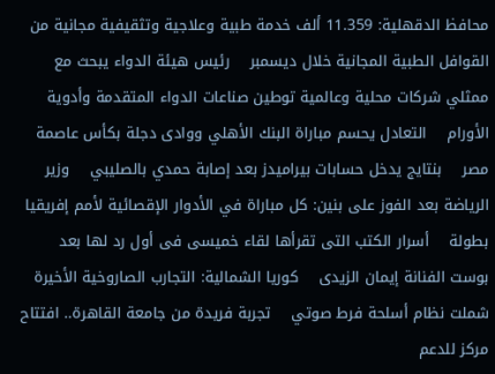محافظ الدقهلية: 11.359 ألف خدمة طبية وعلاجية وتثقيفية مجانية من القوافل الطبية المجانية خلال ديسمبر    رئيس هيئة الدواء يبحث مع ممثلي شركات محلية وعالمية توطين صناعات الدواء المتقدمة وأدوية الأورام    التعادل يحسم مباراة البنك الأهلي ووادى دجلة بكأس عاصمة مصر    بنتايج يدخل حسابات بيراميدز بعد إصابة حمدي بالصليبي    وزير الرياضة بعد الفوز على بنين: كل مباراة في الأدوار الإقصائية لأمم إفريقيا بطولة    أسرار الكتب التى تقرأها لقاء خميسى فى أول رد لها بعد بوست الفنانة إيمان الزيدى    كوريا الشمالية: التجارب الصاروخية الأخيرة شملت نظام أسلحة فرط صوتي    تجربة فريدة من جامعة القاهرة.. افتتاح مركز للدعم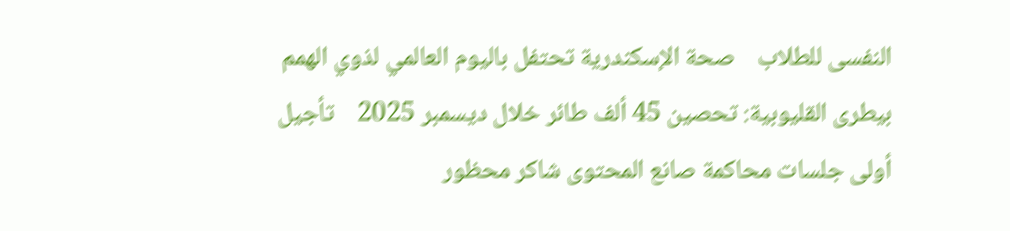النفسى للطلاب    صحة الإسكندرية تحتفل باليوم العالمي لذوي الهمم    بيطرى القليوبية: تحصين 45 ألف طائر خلال ديسمبر 2025    تأجيل أولى جلسات محاكمة صانع المحتوى شاكر محظور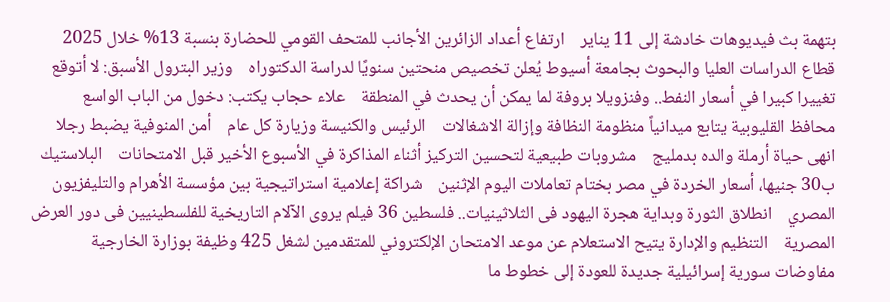بتهمة بث فيديوهات خادشة إلى 11 يناير    ارتفاع أعداد الزائرين الأجانب للمتحف القومي للحضارة بنسبة 13% خلال 2025    قطاع الدراسات العليا والبحوث بجامعة أسيوط يُعلن تخصيص منحتين سنويًا لدراسة الدكتوراه    وزير البترول الأسبق: لا أتوقع تغييرا كبيرا في أسعار النفط.. وفنزويلا بروفة لما يمكن أن يحدث في المنطقة    علاء حجاب يكتب: دخول من الباب الواسع    محافظ القليوبية يتابع ميدانياً منظومة النظافة وإزالة الاشغالات    الرئيس والكنيسة وزيارة كل عام    أمن المنوفية يضبط رجلا انهى حياة أرملة والده بدمليج    مشروبات طبيعية لتحسين التركيز أثناء المذاكرة في الأسبوع الأخير قبل الامتحانات    البلاستيك ب30 جنيها، أسعار الخردة في مصر بختام تعاملات اليوم الإثنين    شراكة إعلامية استراتيجية بين مؤسسة الأهرام والتليفزيون المصري    انطلاق الثورة وبداية هجرة اليهود فى الثلاثينيات.. فلسطين 36 فيلم يروى الآلام التاريخية للفلسطينيين فى دور العرض المصرية    التنظيم والإدارة يتيح الاستعلام عن موعد الامتحان الإلكتروني للمتقدمين لشغل 425 وظيفة بوزارة الخارجية    مفاوضات سورية إسرائيلية جديدة للعودة إلى خطوط ما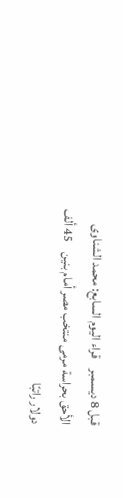قبل 8 ديسمبر    قراء اليوم السابع: محمد الشناوى الأحق بحراسة مرمى منتخب مصر أمام بنين    45 ألف دولار راتبًا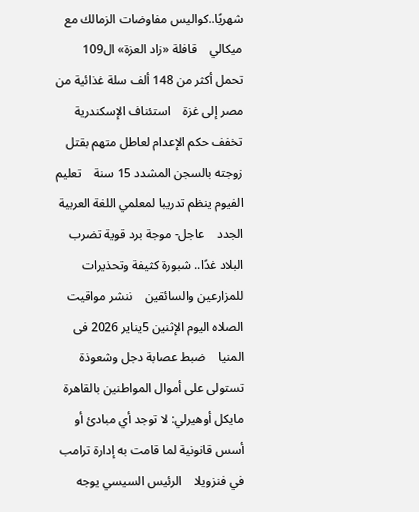شهريًا..كواليس مفاوضات الزمالك مع ميكالي    قافلة «زاد العزة» ال109 تحمل أكثر من 148 ألف سلة غذائية من مصر إلى غزة    استئناف الإسكندرية تخفف حكم الإعدام لعاطل متهم بقتل زوجته بالسجن المشدد 15 سنة    تعليم الفيوم ينظم تدريبا لمعلمي اللغة العربية الجدد    عاجل- موجة برد قوية تضرب البلاد غدًا.. شبورة كثيفة وتحذيرات للمزارعين والسائقين    ننشر مواقيت الصلاه اليوم الإثنين 5يناير 2026 فى المنيا    ضبط عصابة دجل وشعوذة تستولى على أموال المواطنين بالقاهرة    مايكل أوهيرلي: لا توجد أي مبادئ أو أسس قانونية لما قامت به إدارة ترامب في فنزويلا    الرئيس السيسي يوجه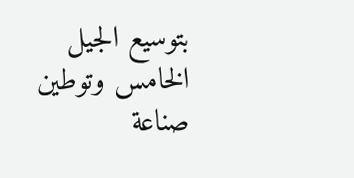بتوسيع الجيل الخامس وتوطين صناعة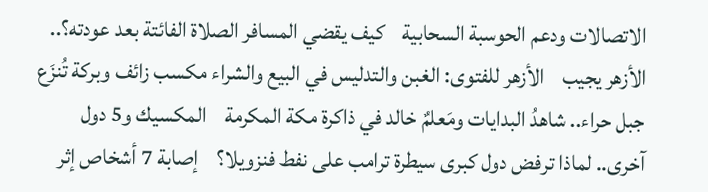الاتصالات ودعم الحوسبة السحابية    كيف يقضي المسافر الصلاة الفائتة بعد عودته؟.. الأزهر يجيب    الأزهر للفتوى: الغبن والتدليس في البيع والشراء مكسب زائف وبركة تُنزَع    جبل حراء.. شاهدُ البدايات ومَعلمٌ خالد في ذاكرة مكة المكرمة    المكسيك و5 دول آخرى.. لماذا ترفض دول كبرى سيطرة ترامب على نفط فنزويلا؟    إصابة 7 أشخاص إثر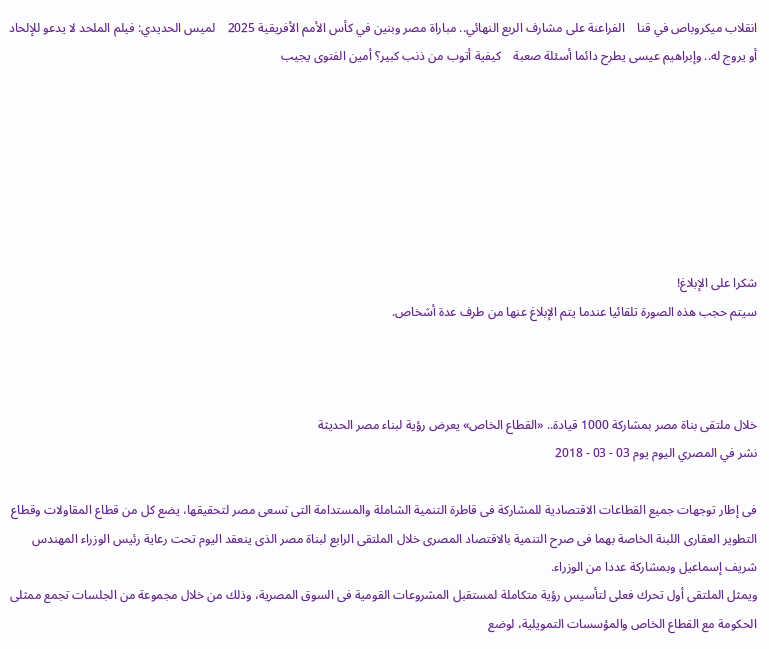انقلاب ميكروباص في قنا    الفراعنة على مشارف الربع النهائي.. مباراة مصر وبنين في كأس الأمم الأفريقية 2025    لميس الحديدي: فيلم الملحد لا يدعو للإلحاد أو يروج له.. وإبراهيم عيسى يطرح دائما أسئلة صعبة    كيفية أتوب من ذنب كبير؟ أمين الفتوى يجيب







شكرا على الإبلاغ!
سيتم حجب هذه الصورة تلقائيا عندما يتم الإبلاغ عنها من طرف عدة أشخاص.



خلال ملتقى بناة مصر بمشاركة 1000 قيادة.. «القطاع الخاص» يعرض رؤية لبناء مصر الحديثة
نشر في المصري اليوم يوم 03 - 03 - 2018

فى إطار توجهات جميع القطاعات الاقتصادية للمشاركة فى قاطرة التنمية الشاملة والمستدامة التى تسعى مصر لتحقيقها، يضع كل من قطاع المقاولات وقطاع التطوير العقارى اللبنة الخاصة بهما فى صرح التنمية بالاقتصاد المصرى خلال الملتقى الرابع لبناة مصر الذى ينعقد اليوم تحت رعاية رئيس الوزراء المهندس شريف إسماعيل وبمشاركة عددا من الوزراء.
ويمثل الملتقى أول تحرك فعلى لتأسيس رؤية متكاملة لمستقبل المشروعات القومية فى السوق المصرية، وذلك من خلال مجموعة من الجلسات تجمع ممثلى الحكومة مع القطاع الخاص والمؤسسات التمويلية، لوضع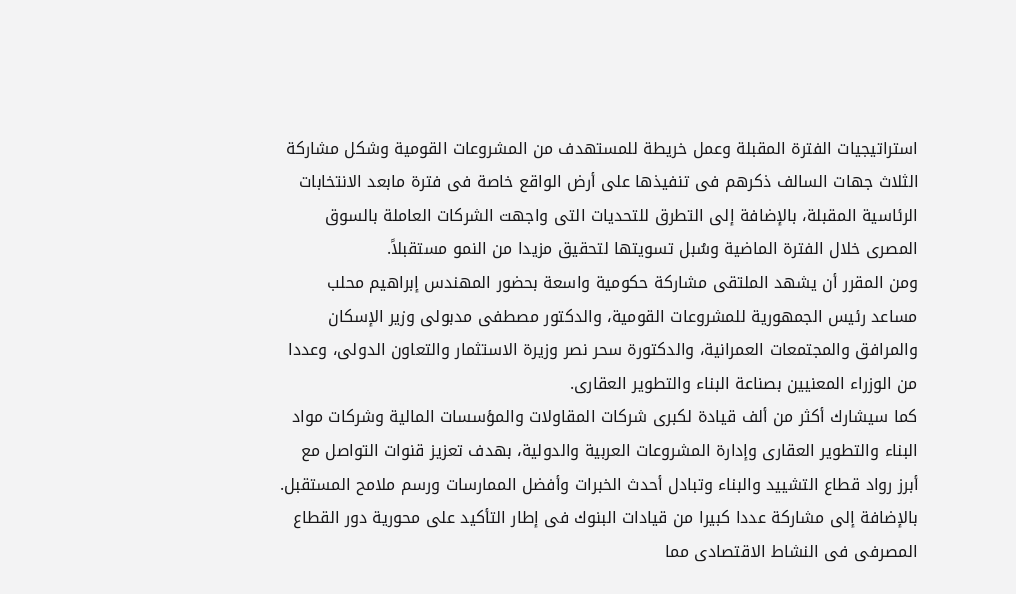استراتيجيات الفترة المقبلة وعمل خريطة للمستهدف من المشروعات القومية وشكل مشاركة الثلاث جهات السالف ذكرهم فى تنفيذها على أرض الواقع خاصة فى فترة مابعد الانتخابات الرئاسية المقبلة، بالإضافة إلى التطرق للتحديات التى واجهت الشركات العاملة بالسوق المصرى خلال الفترة الماضية وسُبل تسويتها لتحقيق مزيدا من النمو مستقبلاً.
ومن المقرر أن يشهد الملتقى مشاركة حكومية واسعة بحضور المهندس إبراهيم محلب مساعد رئيس الجمهورية للمشروعات القومية، والدكتور مصطفى مدبولى وزير الإسكان والمرافق والمجتمعات العمرانية، والدكتورة سحر نصر وزيرة الاستثمار والتعاون الدولى، وعددا من الوزراء المعنيين بصناعة البناء والتطوير العقارى.
كما سيشارك أكثر من ألف قيادة لكبرى شركات المقاولات والمؤسسات المالية وشركات مواد البناء والتطوير العقارى وإدارة المشروعات العربية والدولية، بهدف تعزيز قنوات التواصل مع أبرز رواد قطاع التشييد والبناء وتبادل أحدث الخبرات وأفضل الممارسات ورسم ملامح المستقبل. بالإضافة إلى مشاركة عددا كبيرا من قيادات البنوك فى إطار التأكيد على محورية دور القطاع المصرفى فى النشاط الاقتصادى مما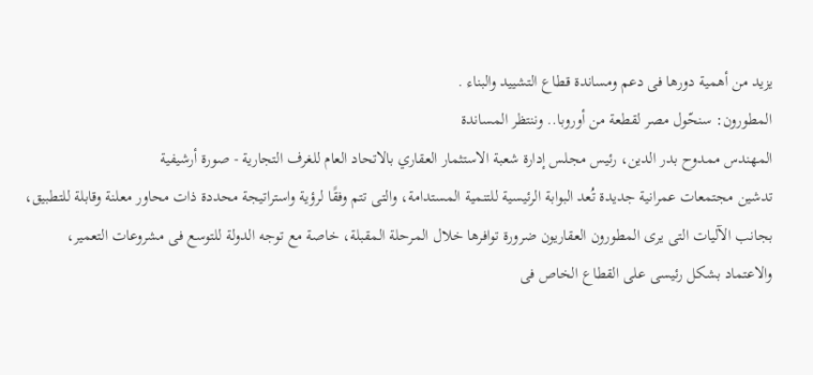يزيد من أهمية دورها فى دعم ومساندة قطاع التشييد والبناء .
المطورون: سنحّول مصر لقطعة من أوروبا.. وننتظر المساندة
المهندس ممدوح بدر الدين، رئيس مجلس إدارة شعبة الاستثمار العقاري بالاتحاد العام للغرف التجارية - صورة أرشيفية
تدشين مجتمعات عمرانية جديدة تُعد البوابة الرئيسية للتنمية المستدامة، والتى تتم وفقًا لرؤية واستراتيجة محددة ذات محاور معلنة وقابلة للتطبيق، بجانب الآليات التى يرى المطورون العقاريون ضرورة توافرها خلال المرحلة المقبلة، خاصة مع توجه الدولة للتوسع فى مشروعات التعمير، والاعتماد بشكل رئيسى على القطاع الخاص فى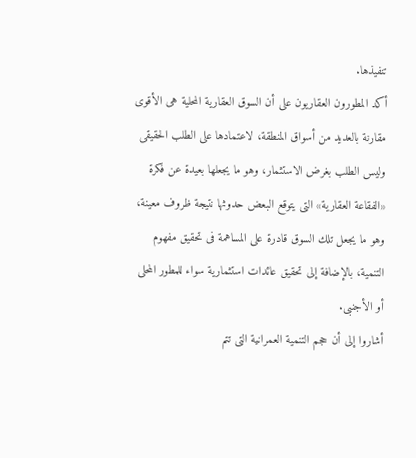تنفيذها.
أكد المطورون العقاريون على أن السوق العقارية المحلية هى الأقوى مقارنة بالعديد من أسواق المنطقة، لاعتمادها على الطلب الحقيقى وليس الطلب بغرض الاستثمار، وهو ما يجعلها بعيدة عن فكرة «الفقاعة العقارية» التى يتوقع البعض حدوثها نتيجة ظروف معينة، وهو ما يجعل تلك السوق قادرة على المساهمة فى تحقيق مفهوم التنمية، بالإضافة إلى تحقيق عائدات استثمارية سواء للمطور المحلى أو الأجنبى.
أشاروا إلى أن حجم التنمية العمرانية التى تتم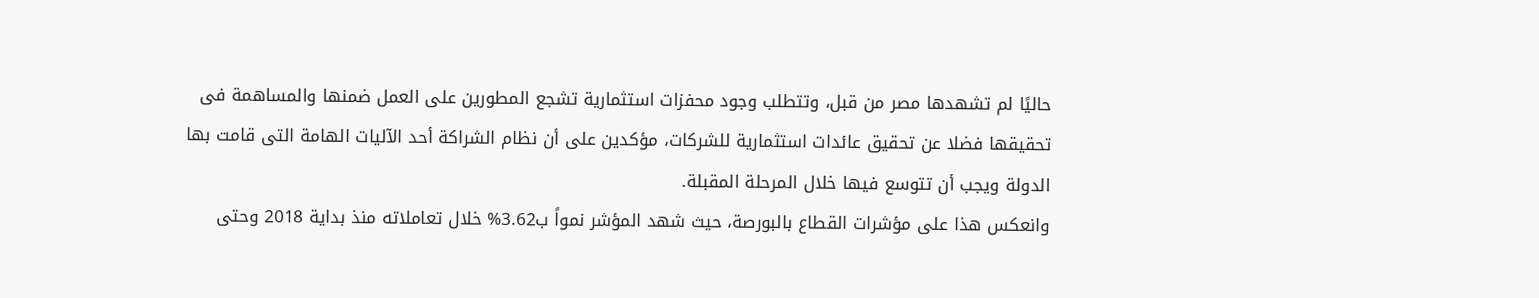حاليًا لم تشهدها مصر من قبل، وتتطلب وجود محفزات استثمارية تشجع المطورين على العمل ضمنها والمساهمة فى تحقيقها فضلا عن تحقيق عائدات استثمارية للشركات، مؤكدين على أن نظام الشراكة أحد الآليات الهامة التى قامت بها الدولة ويجب أن تتوسع فيها خلال المرحلة المقبلة.
وانعكس هذا على مؤشرات القطاع بالبورصة، حيث شهد المؤشر نمواً ب3.62% خلال تعاملاته منذ بداية 2018 وحتى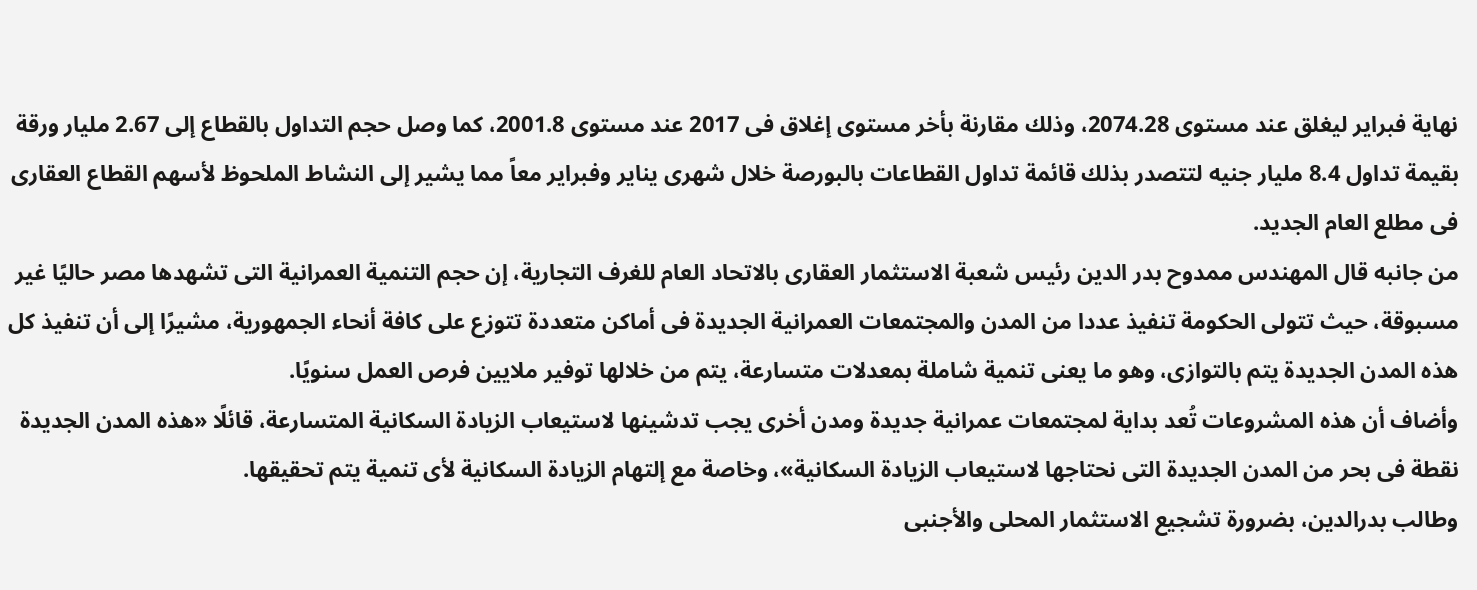نهاية فبراير ليغلق عند مستوى 2074.28، وذلك مقارنة بأخر مستوى إغلاق فى 2017 عند مستوى 2001.8، كما وصل حجم التداول بالقطاع إلى 2.67 مليار ورقة بقيمة تداول 8.4 مليار جنيه لتتصدر بذلك قائمة تداول القطاعات بالبورصة خلال شهرى يناير وفبراير معاً مما يشير إلى النشاط الملحوظ لأسهم القطاع العقارى فى مطلع العام الجديد.
من جانبه قال المهندس ممدوح بدر الدين رئيس شعبة الاستثمار العقارى بالاتحاد العام للغرف التجارية، إن حجم التنمية العمرانية التى تشهدها مصر حاليًا غير مسبوقة، حيث تتولى الحكومة تنفيذ عددا من المدن والمجتمعات العمرانية الجديدة فى أماكن متعددة تتوزع على كافة أنحاء الجمهورية، مشيرًا إلى أن تنفيذ كل هذه المدن الجديدة يتم بالتوازى، وهو ما يعنى تنمية شاملة بمعدلات متسارعة، يتم من خلالها توفير ملايين فرص العمل سنويًا.
وأضاف أن هذه المشروعات تُعد بداية لمجتمعات عمرانية جديدة ومدن أخرى يجب تدشينها لاستيعاب الزيادة السكانية المتسارعة، قائلًا «هذه المدن الجديدة نقطة فى بحر من المدن الجديدة التى نحتاجها لاستيعاب الزيادة السكانية»، وخاصة مع إلتهام الزيادة السكانية لأى تنمية يتم تحقيقها.
وطالب بدرالدين، بضرورة تشجيع الاستثمار المحلى والأجنبى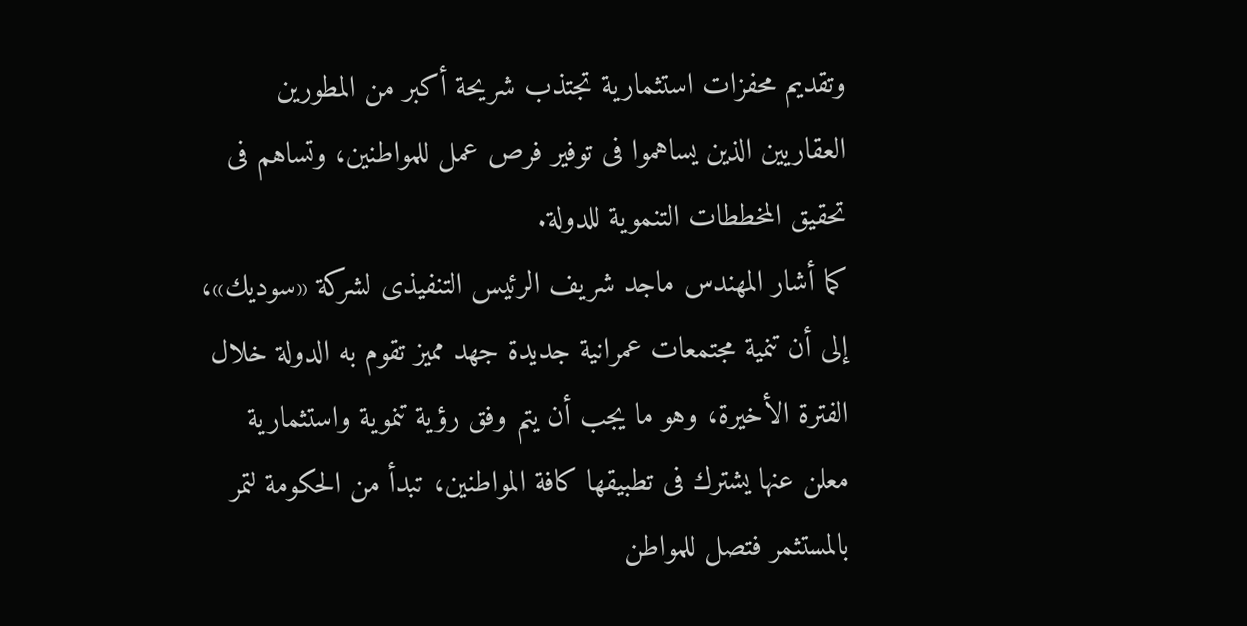وتقديم محفزات استثمارية تجتذب شريحة أكبر من المطورين العقاريين الذين يساهموا فى توفير فرص عمل للمواطنين، وتساهم فى تحقيق المخططات التنموية للدولة.
كما أشار المهندس ماجد شريف الرئيس التنفيذى لشركة «سوديك»، إلى أن تنمية مجتمعات عمرانية جديدة جهد مميز تقوم به الدولة خلال الفترة الأخيرة، وهو ما يجب أن يتم وفق رؤية تنموية واستثمارية معلن عنها يشترك فى تطبيقها كافة المواطنين، تبدأ من الحكومة لتمر بالمستثمر فتصل للمواطن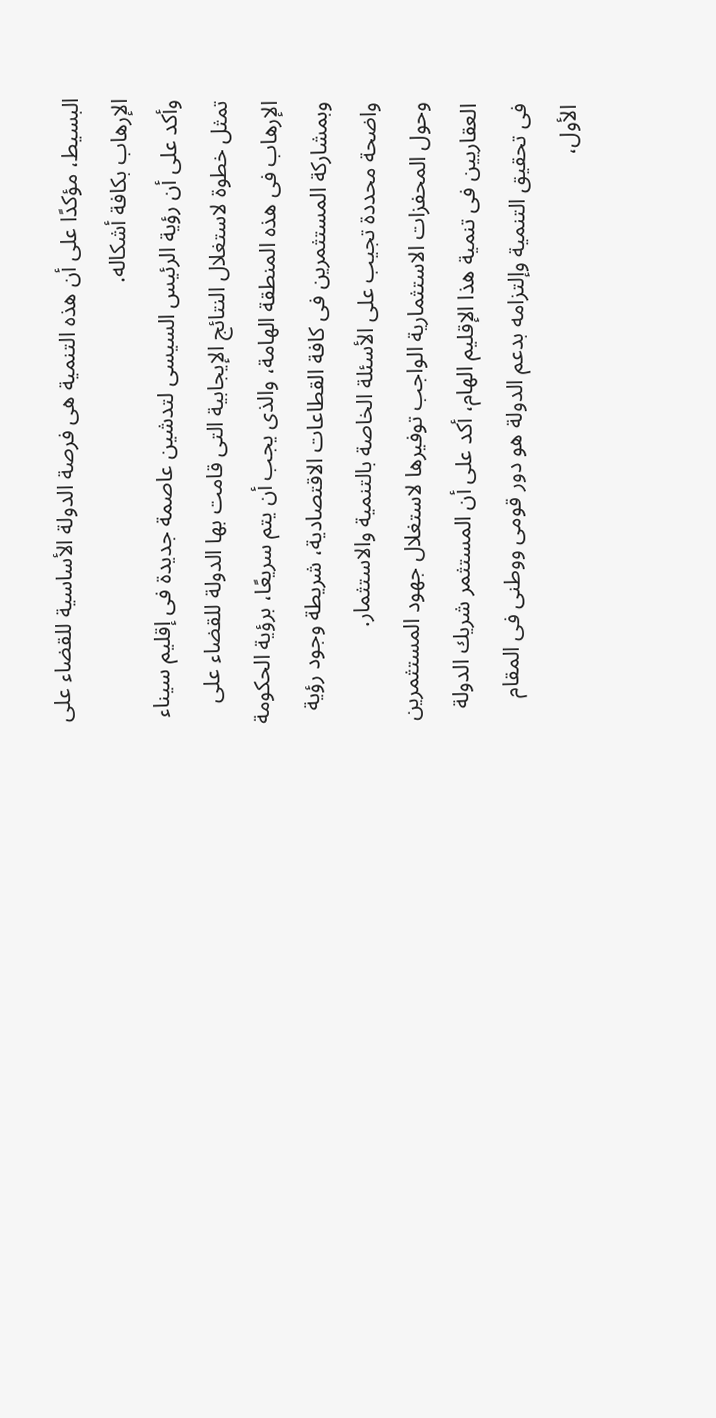البسيط، مؤكدًا على أن هذه التنمية هى فرصة الدولة الأساسية للقضاء على الإرهاب بكافة أشكاله.
وأكد على أن رؤية الرئيس السيسى لتدشين عاصمة جديدة فى إقليم سيناء تمثل خطوة لاستغلال النتائج الإيجابية التى قامت بها الدولة للقضاء على الإرهاب فى هذه المنطقة الهامة، والذى يجب أن يتم سريعًا، برؤية الحكومة وبمشاركة المستثمرين فى كافة القطاعات الاقتصادية، شريطة وجود رؤية واضحة محددة تجيب على الأسئلة الخاصة بالتنمية والاستثمار.
وحول المحفزات الاستثمارية الواجب توفيرها لاستغلال جهود المستثمرين العقاريين فى تنمية هذا الإقليم الهام، أكد على أن المستثمر شريك الدولة فى تحقيق التنمية وإلتزامه بدعم الدولة هو دور قومى ووطنى فى المقام الأول،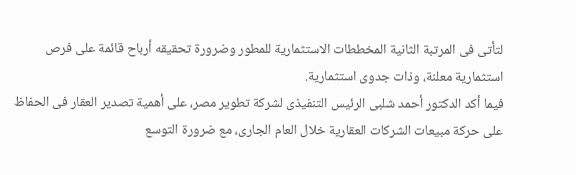لتأتى فى المرتبة الثانية المخططات الاستثمارية للمطور وضرورة تحقيقه أرباح قائمة على فرص استثمارية معلنة، وذات جدوى استثمارية.
فيما أكد الدكتور أحمد شلبى الرئيس التنفيذى لشركة تطوير مصر، على أهمية تصدير العقار فى الحفاظ على حركة مبيعات الشركات العقارية خلال العام الجارى، مع ضرورة التوسع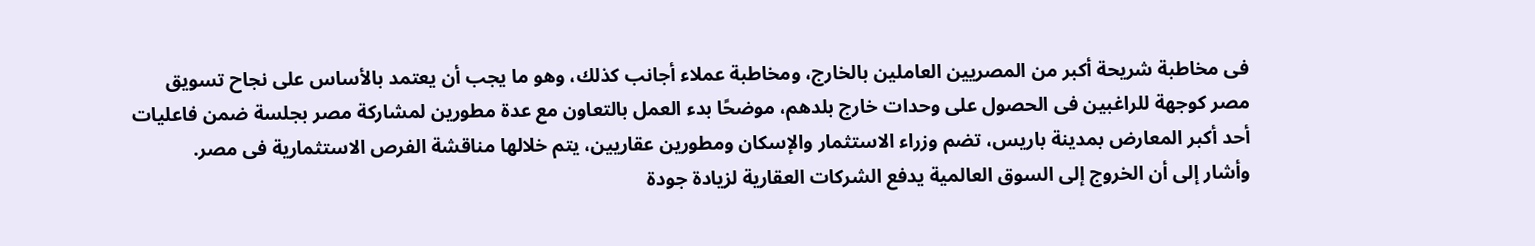فى مخاطبة شريحة أكبر من المصريين العاملين بالخارج، ومخاطبة عملاء أجانب كذلك، وهو ما يجب أن يعتمد بالأساس على نجاح تسويق مصر كوجهة للراغبين فى الحصول على وحدات خارج بلدهم، موضحًا بدء العمل بالتعاون مع عدة مطورين لمشاركة مصر بجلسة ضمن فاعليات أحد أكبر المعارض بمدينة باريس، تضم وزراء الاستثمار والإسكان ومطورين عقاريين، يتم خلالها مناقشة الفرص الاستثمارية فى مصر.
وأشار إلى أن الخروج إلى السوق العالمية يدفع الشركات العقارية لزيادة جودة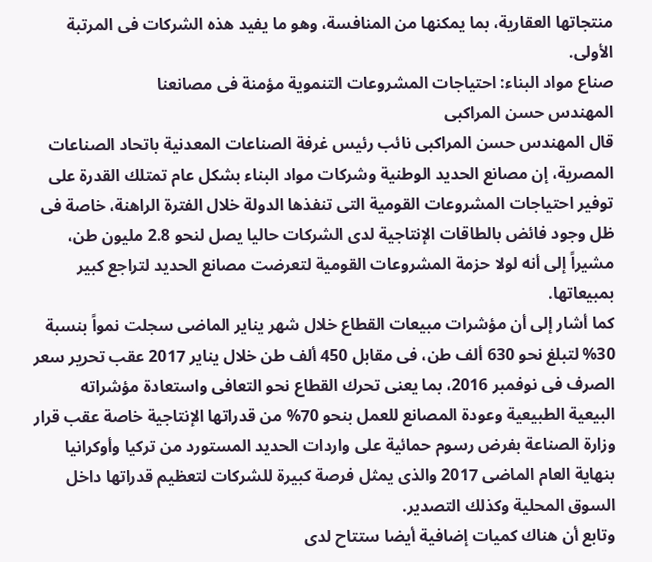منتجاتها العقارية، بما يمكنها من المنافسة، وهو ما يفيد هذه الشركات فى المرتبة الأولى.
صناع مواد البناء: احتياجات المشروعات التنموية مؤمنة فى مصانعنا
المهندس حسن المراكبى
قال المهندس حسن المراكبى نائب رئيس غرفة الصناعات المعدنية باتحاد الصناعات المصرية، إن مصانع الحديد الوطنية وشركات مواد البناء بشكل عام تمتلك القدرة على توفير احتياجات المشروعات القومية التى تنفذها الدولة خلال الفترة الراهنة، خاصة فى ظل وجود فائض بالطاقات الإنتاجية لدى الشركات حاليا يصل لنحو 2.8 مليون طن، مشيراً إلى أنه لولا حزمة المشروعات القومية لتعرضت مصانع الحديد لتراجع كبير بمبيعاتها.
كما أشار إلى أن مؤشرات مبيعات القطاع خلال شهر يناير الماضى سجلت نمواً بنسبة 30% لتبلغ نحو 630 ألف طن، فى مقابل 450 ألف طن خلال يناير 2017 عقب تحرير سعر الصرف فى نوفمبر 2016، بما يعنى تحرك القطاع نحو التعافى واستعادة مؤشراته البيعية الطبيعية وعودة المصانع للعمل بنحو 70% من قدراتها الإنتاجية خاصة عقب قرار وزارة الصناعة بفرض رسوم حمائية على واردات الحديد المستورد من تركيا وأوكرانيا بنهاية العام الماضى 2017 والذى يمثل فرصة كبيرة للشركات لتعظيم قدراتها داخل السوق المحلية وكذلك التصدير.
وتابع أن هناك كميات إضافية أيضا ستتاح لدى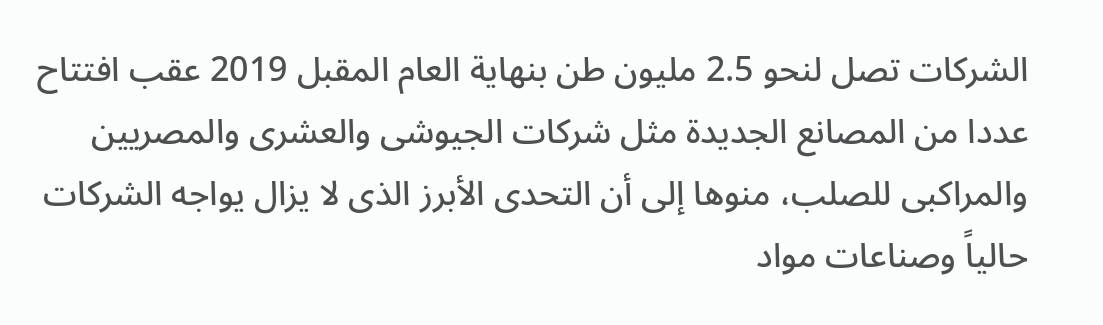الشركات تصل لنحو 2.5 مليون طن بنهاية العام المقبل 2019 عقب افتتاح عددا من المصانع الجديدة مثل شركات الجيوشى والعشرى والمصريين والمراكبى للصلب، منوها إلى أن التحدى الأبرز الذى لا يزال يواجه الشركات حالياً وصناعات مواد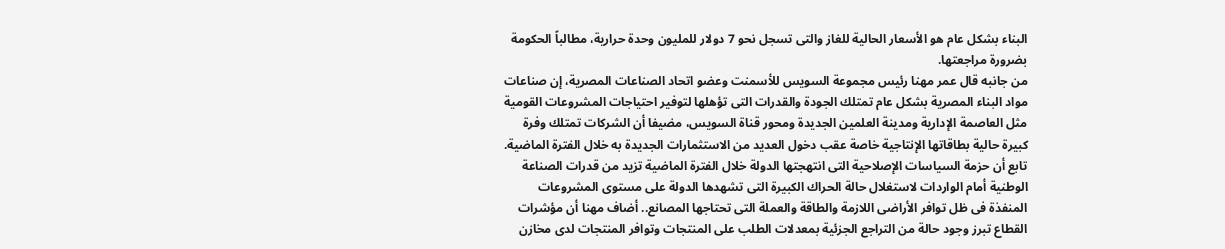البناء بشكل عام هو الأسعار الحالية للغاز والتى تسجل نحو 7 دولار للمليون وحدة حرارية، مطالباً الحكومة بضرورة مراجعتها.
من جانبه قال عمر مهنا رئيس مجموعة السويس للأسمنت وعضو اتحاد الصناعات المصرية، إن صناعات مواد البناء المصرية بشكل عام تمتلك الجودة والقدرات التى تؤهلها لتوفير احتياجات المشروعات القومية مثل العاصمة الإدارية ومدينة العلمين الجديدة ومحور قناة السويس، مضيفا أن الشركات تمتلك وفرة كبيرة حالية بطاقاتها الإنتاجية خاصة عقب دخول العديد من الاستثمارات الجديدة به خلال الفترة الماضية.
تابع أن حزمة السياسات الإصلاحية التى انتهجتها الدولة خلال الفترة الماضية تزيد من قدرات الصناعة الوطنية أمام الواردات لاستغلال حالة الحراك الكبيرة التى تشهدها الدولة على مستوى المشروعات المنفذة فى ظل توافر الأراضى اللازمة والطاقة والعملة التى تحتاجها المصانع.. أضاف مهنا أن مؤشرات القطاع تبرز وجود حالة من التراجع الجزئية بمعدلات الطلب على المنتجات وتوافر المنتجات لدى مخازن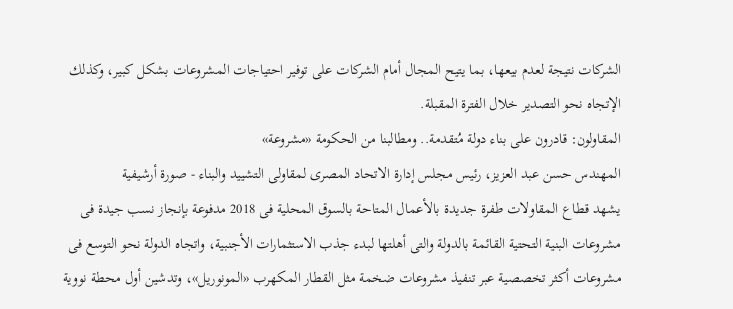الشركات نتيجة لعدم بيعها، بما يتيح المجال أمام الشركات على توفير احتياجات المشروعات بشكل كبير، وكذلك الإتجاه نحو التصدير خلال الفترة المقبلة.
المقاولون: قادرون على بناء دولة مُتقدمة.. ومطالبنا من الحكومة «مشروعة»
المهندس حسن عبد العزيز، رئيس مجلس إدارة الاتحاد المصرى لمقاولى التشييد والبناء - صورة أرشيفية
يشهد قطاع المقاولات طفرة جديدة بالأعمال المتاحة بالسوق المحلية فى 2018 مدفوعة بإنجاز نسب جيدة فى مشروعات البنية التحتية القائمة بالدولة والتى أهلتها لبدء جذب الاستثمارات الأجنبية، واتجاه الدولة نحو التوسع فى مشروعات أكثر تخصصية عبر تنفيذ مشروعات ضخمة مثل القطار المكهرب «المونوريل»، وتدشين أول محطة نووية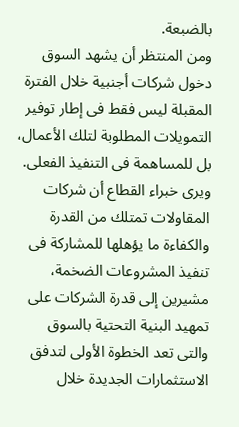بالضبعة.
ومن المنتظر أن يشهد السوق دخول شركات أجنبية خلال الفترة المقبلة ليس فقط فى إطار توفير التمويلات المطلوبة لتلك الأعمال، بل للمساهمة فى التنفيذ الفعلى.
ويرى خبراء القطاع أن شركات المقاولات تمتلك من القدرة والكفاءة ما يؤهلها للمشاركة فى تنفيذ المشروعات الضخمة، مشيرين إلى قدرة الشركات على تمهيد البنية التحتية بالسوق والتى تعد الخطوة الأولى لتدفق الاستثمارات الجديدة خلال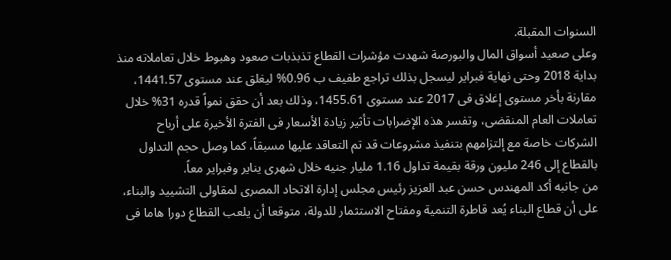السنوات المقبلة.
وعلى صعيد أسواق المال والبورصة شهدت مؤشرات القطاع تذبذبات صعود وهبوط خلال تعاملاته منذ بداية 2018 وحتى نهاية فبراير ليسجل بذلك تراجع طفيف ب 0.96% ليغلق عند مستوى 1441.57، مقارنة بأخر مستوى إغلاق فى 2017 عند مستوى 1455.61، وذلك بعد أن حقق نمواً قدره 31% خلال تعاملات العام المنقضى، وتفسر هذه الإضرابات تأثير زيادة الأسعار فى الفترة الأخيرة على أرباح الشركات خاصة مع إلتزامهم بتنفيذ مشروعات قد تم التعاقد عليها مسبقاً، كما وصل حجم التداول بالقطاع إلى 246 مليون ورقة بقيمة تداول 1.16 مليار جنيه خلال شهرى يناير وفبراير معاً.
من جانبه أكد المهندس حسن عبد العزيز رئيس مجلس إدارة الاتحاد المصرى لمقاولى التشييد والبناء، على أن قطاع البناء يُعد قاطرة التنمية ومفتاح الاستثمار للدولة، متوقعا أن يلعب القطاع دورا هاما فى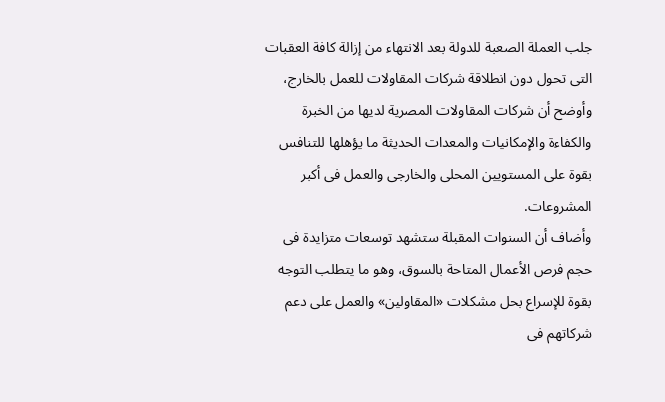جلب العملة الصعبة للدولة بعد الانتهاء من إزالة كافة العقبات التى تحول دون انطلاقة شركات المقاولات للعمل بالخارج، وأوضح أن شركات المقاولات المصرية لديها من الخبرة والكفاءة والإمكانيات والمعدات الحديثة ما يؤهلها للتنافس بقوة على المستويين المحلى والخارجى والعمل فى أكبر المشروعات.
وأضاف أن السنوات المقبلة ستشهد توسعات متزايدة فى حجم فرص الأعمال المتاحة بالسوق، وهو ما يتطلب التوجه بقوة للإسراع بحل مشكلات «المقاولين» والعمل على دعم شركاتهم فى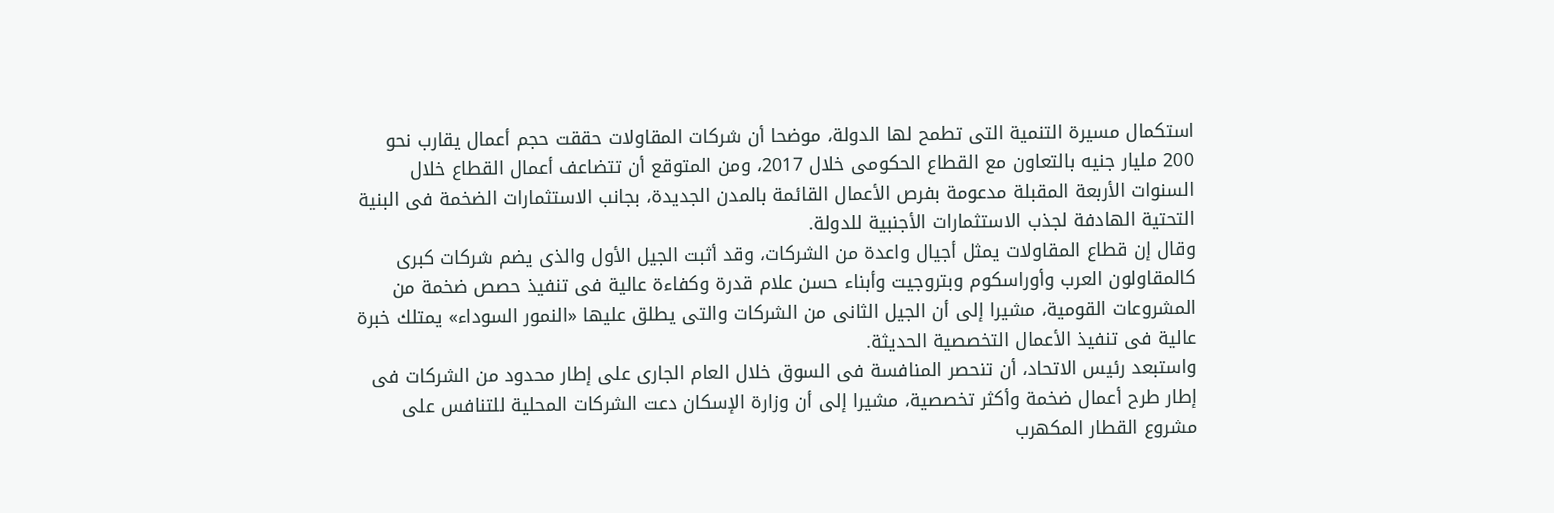استكمال مسيرة التنمية التى تطمح لها الدولة، موضحا أن شركات المقاولات حققت حجم أعمال يقارب نحو 200 مليار جنيه بالتعاون مع القطاع الحكومى خلال 2017، ومن المتوقع أن تتضاعف أعمال القطاع خلال السنوات الأربعة المقبلة مدعومة بفرص الأعمال القائمة بالمدن الجديدة، بجانب الاستثمارات الضخمة فى البنية التحتية الهادفة لجذب الاستثمارات الأجنبية للدولة.
وقال إن قطاع المقاولات يمثل أجيال واعدة من الشركات، وقد أثبت الجيل الأول والذى يضم شركات كبرى كالمقاولون العرب وأوراسكوم وبتروجيت وأبناء حسن علام قدرة وكفاءة عالية فى تنفيذ حصص ضخمة من المشروعات القومية، مشيرا إلى أن الجيل الثانى من الشركات والتى يطلق عليها «النمور السوداء» يمتلك خبرة عالية فى تنفيذ الأعمال التخصصية الحديثة.
واستبعد رئيس الاتحاد، أن تنحصر المنافسة فى السوق خلال العام الجارى على إطار محدود من الشركات فى إطار طرح أعمال ضخمة وأكثر تخصصية، مشيرا إلى أن وزارة الإسكان دعت الشركات المحلية للتنافس على مشروع القطار المكهرب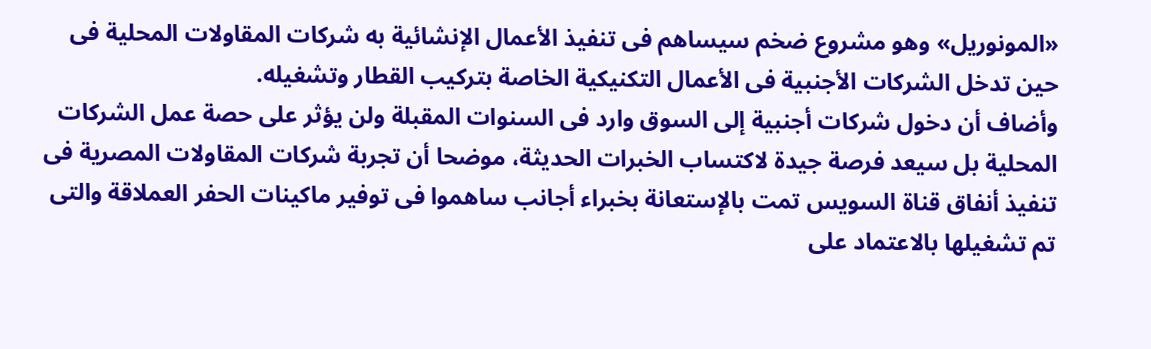«المونوريل» وهو مشروع ضخم سيساهم فى تنفيذ الأعمال الإنشائية به شركات المقاولات المحلية فى حين تدخل الشركات الأجنبية فى الأعمال التكنيكية الخاصة بتركيب القطار وتشغيله.
وأضاف أن دخول شركات أجنبية إلى السوق وارد فى السنوات المقبلة ولن يؤثر على حصة عمل الشركات المحلية بل سيعد فرصة جيدة لاكتساب الخبرات الحديثة، موضحا أن تجربة شركات المقاولات المصرية فى تنفيذ أنفاق قناة السويس تمت بالإستعانة بخبراء أجانب ساهموا فى توفير ماكينات الحفر العملاقة والتى تم تشغيلها بالاعتماد على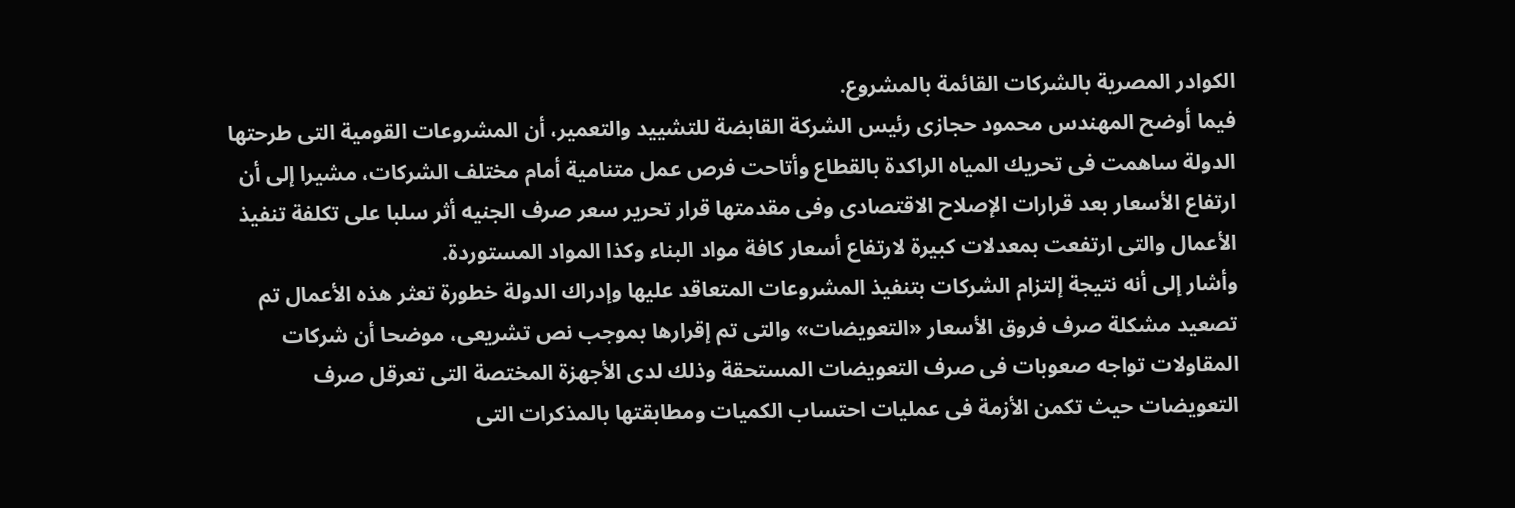الكوادر المصرية بالشركات القائمة بالمشروع.
فيما أوضح المهندس محمود حجازى رئيس الشركة القابضة للتشييد والتعمير، أن المشروعات القومية التى طرحتها الدولة ساهمت فى تحريك المياه الراكدة بالقطاع وأتاحت فرص عمل متنامية أمام مختلف الشركات، مشيرا إلى أن ارتفاع الأسعار بعد قرارات الإصلاح الاقتصادى وفى مقدمتها قرار تحرير سعر صرف الجنيه أثر سلبا على تكلفة تنفيذ الأعمال والتى ارتفعت بمعدلات كبيرة لارتفاع أسعار كافة مواد البناء وكذا المواد المستوردة.
وأشار إلى أنه نتيجة إلتزام الشركات بتنفيذ المشروعات المتعاقد عليها وإدراك الدولة خطورة تعثر هذه الأعمال تم تصعيد مشكلة صرف فروق الأسعار «التعويضات» والتى تم إقرارها بموجب نص تشريعى، موضحا أن شركات المقاولات تواجه صعوبات فى صرف التعويضات المستحقة وذلك لدى الأجهزة المختصة التى تعرقل صرف التعويضات حيث تكمن الأزمة فى عمليات احتساب الكميات ومطابقتها بالمذكرات التى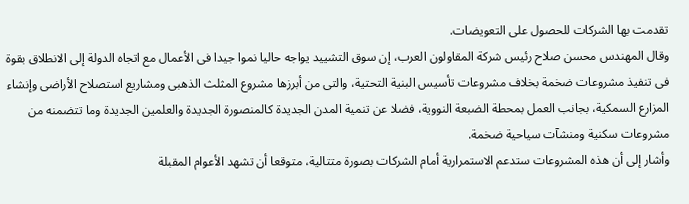تقدمت بها الشركات للحصول على التعويضات.
وقال المهندس محسن صلاح رئيس شركة المقاولون العرب، إن سوق التشييد يواجه حاليا نموا جيدا فى الأعمال مع اتجاه الدولة إلى الانطلاق بقوة فى تنفيذ مشروعات ضخمة بخلاف مشروعات تأسيس البنية التحتية، والتى من أبرزها مشروع المثلث الذهبى ومشاريع استصلاح الأراضى وإنشاء المزارع السمكية، بجانب العمل بمحطة الضبعة النووية، فضلا عن تنمية المدن الجديدة كالمنصورة الجديدة والعلمين الجديدة وما تتضمنه من مشروعات سكنية ومنشآت سياحية ضخمة.
وأشار إلى أن هذه المشروعات ستدعم الاستمرارية أمام الشركات بصورة متتالية، متوقعا أن تشهد الأعوام المقبلة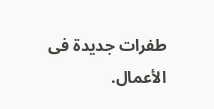طفرات جديدة فى الأعمال.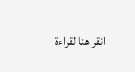انقر هنا لقراءة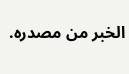الخبر من مصدره.